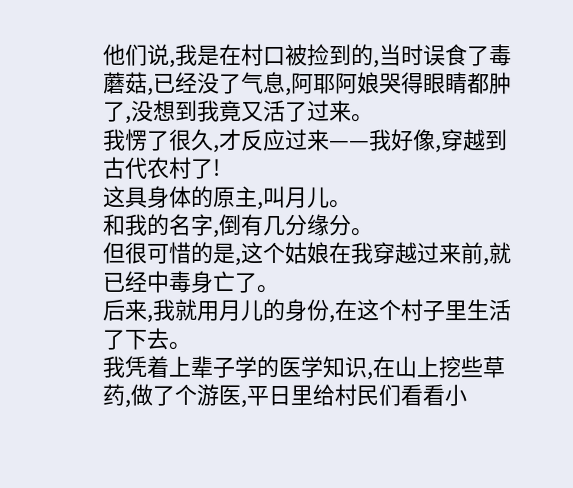他们说,我是在村口被捡到的,当时误食了毒蘑菇,已经没了气息,阿耶阿娘哭得眼睛都肿了,没想到我竟又活了过来。
我愣了很久,才反应过来——我好像,穿越到古代农村了!
这具身体的原主,叫月儿。
和我的名字,倒有几分缘分。
但很可惜的是,这个姑娘在我穿越过来前,就已经中毒身亡了。
后来,我就用月儿的身份,在这个村子里生活了下去。
我凭着上辈子学的医学知识,在山上挖些草药,做了个游医,平日里给村民们看看小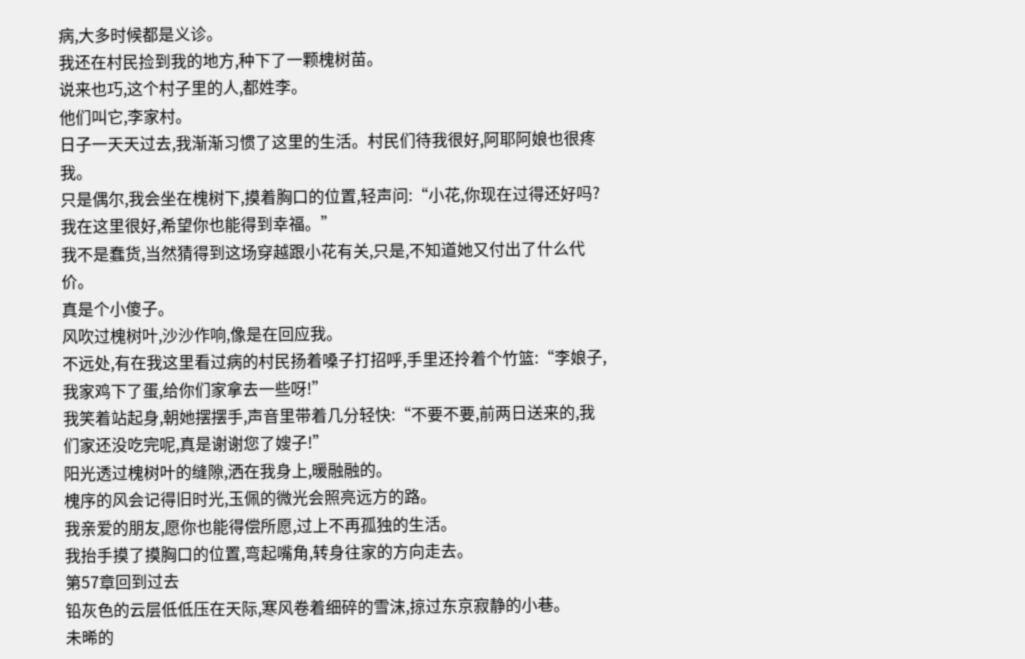病,大多时候都是义诊。
我还在村民捡到我的地方,种下了一颗槐树苗。
说来也巧,这个村子里的人,都姓李。
他们叫它,李家村。
日子一天天过去,我渐渐习惯了这里的生活。村民们待我很好,阿耶阿娘也很疼我。
只是偶尔,我会坐在槐树下,摸着胸口的位置,轻声问:“小花,你现在过得还好吗?我在这里很好,希望你也能得到幸福。”
我不是蠢货,当然猜得到这场穿越跟小花有关,只是,不知道她又付出了什么代价。
真是个小傻子。
风吹过槐树叶,沙沙作响,像是在回应我。
不远处,有在我这里看过病的村民扬着嗓子打招呼,手里还拎着个竹篮:“李娘子,我家鸡下了蛋,给你们家拿去一些呀!”
我笑着站起身,朝她摆摆手,声音里带着几分轻快:“不要不要,前两日送来的,我们家还没吃完呢,真是谢谢您了嫂子!”
阳光透过槐树叶的缝隙,洒在我身上,暖融融的。
槐序的风会记得旧时光,玉佩的微光会照亮远方的路。
我亲爱的朋友,愿你也能得偿所愿,过上不再孤独的生活。
我抬手摸了摸胸口的位置,弯起嘴角,转身往家的方向走去。
第57章回到过去
铅灰色的云层低低压在天际,寒风卷着细碎的雪沫,掠过东京寂静的小巷。
未晞的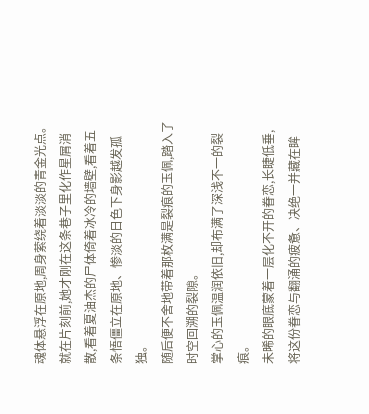魂体悬浮在原地,周身萦绕着淡淡的青金光点。
就在片刻前,她才刚在这条巷子里化作星屑消散,看着夏油杰的尸体倚着冰冷的墙壁,看着五条悟僵立在原地、惨淡的日色下身影越发孤独。
随后便不舍地带着那枚满是裂痕的玉佩,踏入了时空回溯的裂隙。
掌心的玉佩温润依旧,却布满了深浅不一的裂痕。
未晞的眼底蒙着一层化不开的眷恋,长睫低垂,将这份眷恋与翻涌的疲惫、决绝一并藏在眸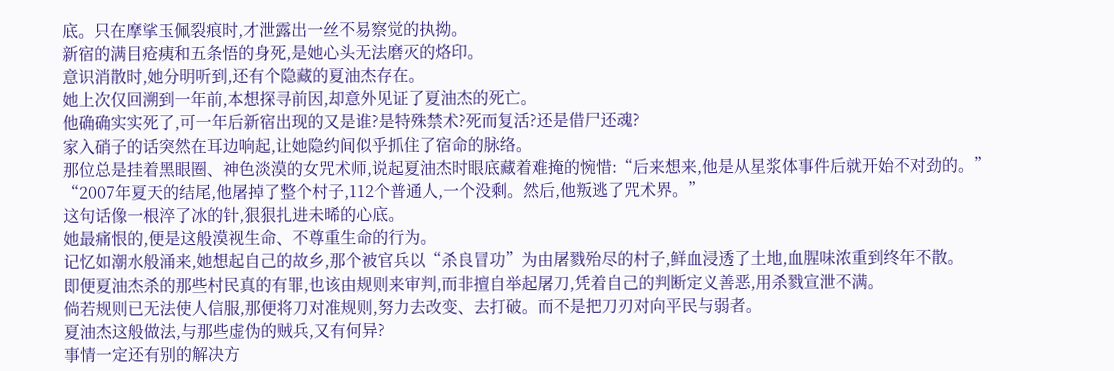底。只在摩挲玉佩裂痕时,才泄露出一丝不易察觉的执拗。
新宿的满目疮痍和五条悟的身死,是她心头无法磨灭的烙印。
意识消散时,她分明听到,还有个隐藏的夏油杰存在。
她上次仅回溯到一年前,本想探寻前因,却意外见证了夏油杰的死亡。
他确确实实死了,可一年后新宿出现的又是谁?是特殊禁术?死而复活?还是借尸还魂?
家入硝子的话突然在耳边响起,让她隐约间似乎抓住了宿命的脉络。
那位总是挂着黑眼圈、神色淡漠的女咒术师,说起夏油杰时眼底藏着难掩的惋惜:“后来想来,他是从星浆体事件后就开始不对劲的。”
“2007年夏天的结尾,他屠掉了整个村子,112个普通人,一个没剩。然后,他叛逃了咒术界。”
这句话像一根淬了冰的针,狠狠扎进未晞的心底。
她最痛恨的,便是这般漠视生命、不尊重生命的行为。
记忆如潮水般涌来,她想起自己的故乡,那个被官兵以“杀良冒功”为由屠戮殆尽的村子,鲜血浸透了土地,血腥味浓重到终年不散。
即便夏油杰杀的那些村民真的有罪,也该由规则来审判,而非擅自举起屠刀,凭着自己的判断定义善恶,用杀戮宣泄不满。
倘若规则已无法使人信服,那便将刀对准规则,努力去改变、去打破。而不是把刀刃对向平民与弱者。
夏油杰这般做法,与那些虚伪的贼兵,又有何异?
事情一定还有别的解决方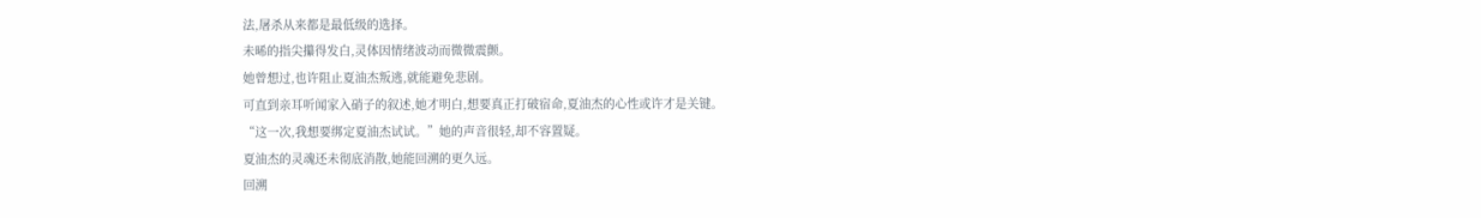法,屠杀从来都是最低级的选择。
未晞的指尖攥得发白,灵体因情绪波动而微微震颤。
她曾想过,也许阻止夏油杰叛逃,就能避免悲剧。
可直到亲耳听闻家入硝子的叙述,她才明白,想要真正打破宿命,夏油杰的心性或许才是关键。
“这一次,我想要绑定夏油杰试试。”她的声音很轻,却不容置疑。
夏油杰的灵魂还未彻底消散,她能回溯的更久远。
回溯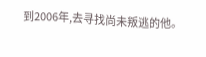到2006年,去寻找尚未叛逃的他。